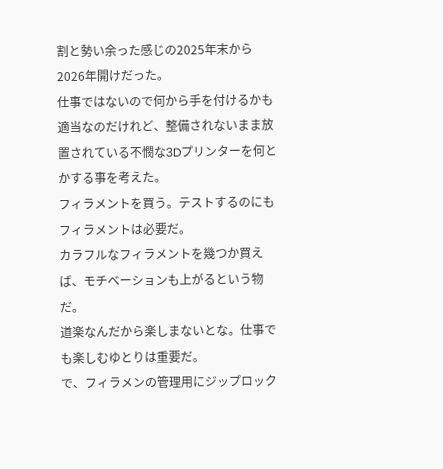割と勢い余った感じの2025年末から2026年開けだった。
仕事ではないので何から手を付けるかも適当なのだけれど、整備されないまま放置されている不憫な3Dプリンターを何とかする事を考えた。
フィラメントを買う。テストするのにもフィラメントは必要だ。
カラフルなフィラメントを幾つか買えば、モチベーションも上がるという物だ。
道楽なんだから楽しまないとな。仕事でも楽しむゆとりは重要だ。
で、フィラメンの管理用にジップロック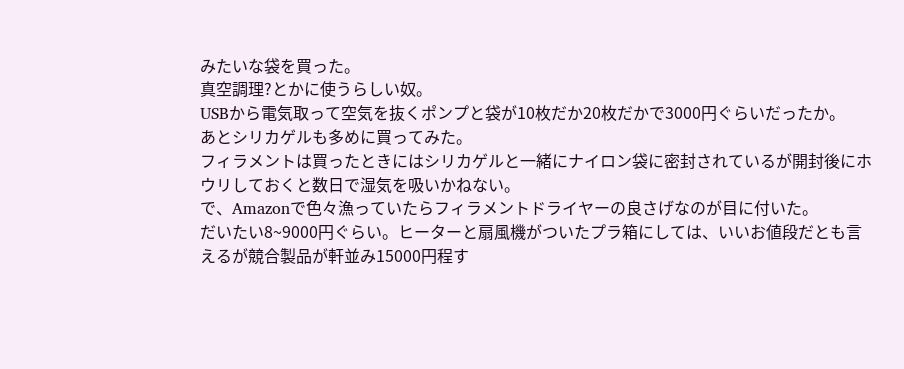みたいな袋を買った。
真空調理?とかに使うらしい奴。
USBから電気取って空気を抜くポンプと袋が10枚だか20枚だかで3000円ぐらいだったか。
あとシリカゲルも多めに買ってみた。
フィラメントは買ったときにはシリカゲルと一緒にナイロン袋に密封されているが開封後にホウリしておくと数日で湿気を吸いかねない。
で、Amazonで色々漁っていたらフィラメントドライヤーの良さげなのが目に付いた。
だいたい8~9000円ぐらい。ヒーターと扇風機がついたプラ箱にしては、いいお値段だとも言えるが競合製品が軒並み15000円程す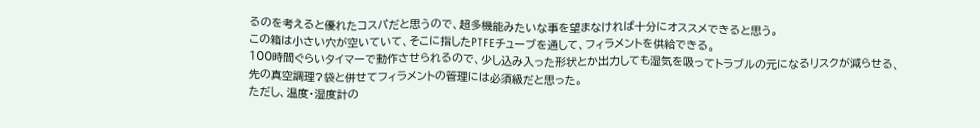るのを考えると優れたコスパだと思うので、超多機能みたいな事を望まなければ十分にオススメできると思う。
この箱は小さい穴が空いていて、そこに指したPTFEチューブを通して、フィラメントを供給できる。
100時間ぐらいタイマーで動作させられるので、少し込み入った形状とか出力しても湿気を吸ってトラブルの元になるリスクが減らせる、
先の真空調理?袋と併せてフィラメントの管理には必須級だと思った。
ただし、温度・湿度計の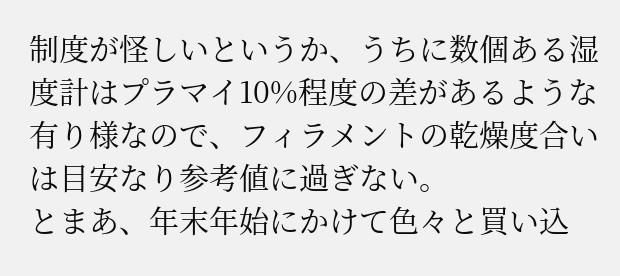制度が怪しいというか、うちに数個ある湿度計はプラマイ10%程度の差があるような有り様なので、フィラメントの乾燥度合いは目安なり参考値に過ぎない。
とまあ、年末年始にかけて色々と買い込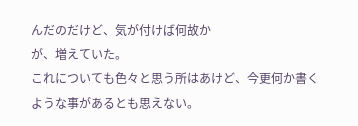んだのだけど、気が付けば何故か
が、増えていた。
これについても色々と思う所はあけど、今更何か書くような事があるとも思えない。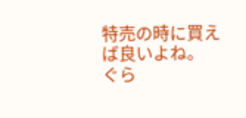特売の時に買えば良いよね。
ぐら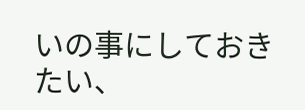いの事にしておきたい、